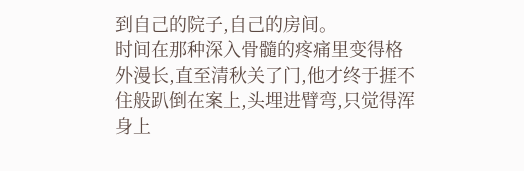到自己的院子,自己的房间。
时间在那种深入骨髓的疼痛里变得格外漫长,直至清秋关了门,他才终于捱不住般趴倒在案上,头埋进臂弯,只觉得浑身上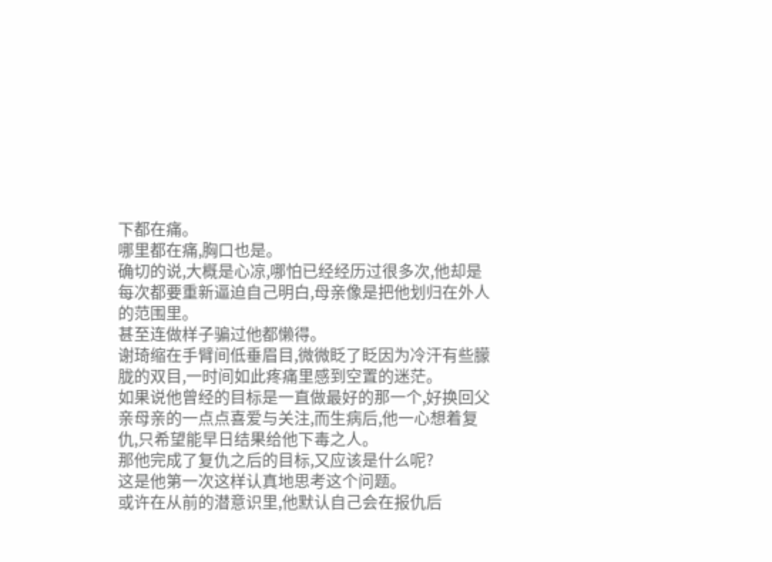下都在痛。
哪里都在痛,胸口也是。
确切的说,大概是心凉,哪怕已经经历过很多次,他却是每次都要重新逼迫自己明白,母亲像是把他划归在外人的范围里。
甚至连做样子骗过他都懒得。
谢琦缩在手臂间低垂眉目,微微眨了眨因为冷汗有些朦胧的双目,一时间如此疼痛里感到空置的迷茫。
如果说他曾经的目标是一直做最好的那一个,好换回父亲母亲的一点点喜爱与关注,而生病后,他一心想着复仇,只希望能早日结果给他下毒之人。
那他完成了复仇之后的目标,又应该是什么呢?
这是他第一次这样认真地思考这个问题。
或许在从前的潜意识里,他默认自己会在报仇后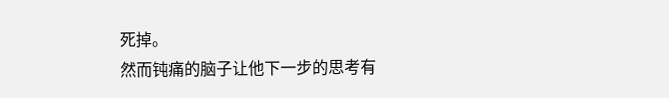死掉。
然而钝痛的脑子让他下一步的思考有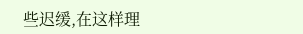些迟缓,在这样理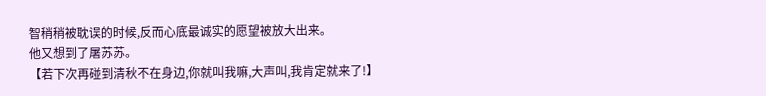智稍稍被耽误的时候,反而心底最诚实的愿望被放大出来。
他又想到了屠苏苏。
【若下次再碰到清秋不在身边,你就叫我嘛,大声叫,我肯定就来了!】